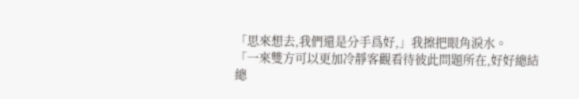「思來想去,我們還是分手爲好,」我擦把眼角淚水。
「一來雙方可以更加冷靜客觀看待彼此問題所在,好好總結總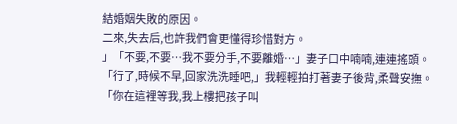結婚姻失敗的原因。
二來,失去后,也許我們會更懂得珍惜對方。
」「不要,不要…我不要分手,不要離婚…」妻子口中喃喃,連連搖頭。
「行了,時候不早,回家洗洗睡吧,」我輕輕拍打著妻子後背,柔聲安撫。
「你在這裡等我,我上樓把孩子叫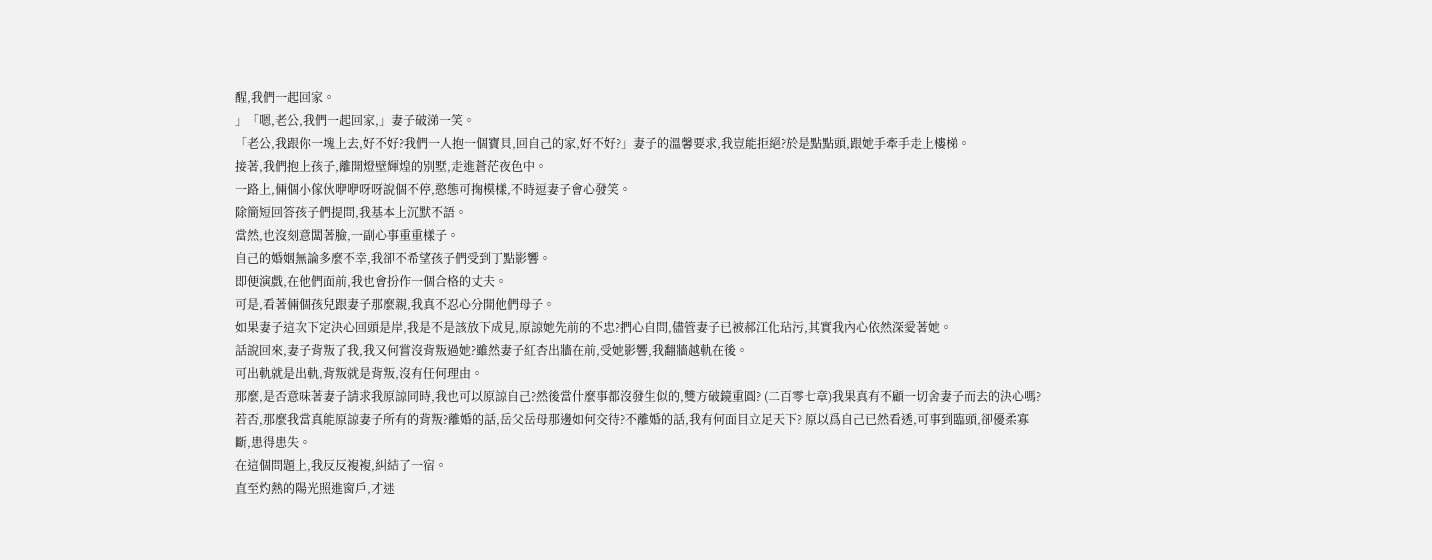醒,我們一起回家。
」「嗯,老公,我們一起回家,」妻子破涕一笑。
「老公,我跟你一塊上去,好不好?我們一人抱一個寶貝,回自己的家,好不好?」妻子的溫馨要求,我豈能拒絕?於是點點頭,跟她手牽手走上樓梯。
接著,我們抱上孩子,離開燈壁輝煌的別墅,走進蒼茫夜色中。
一路上,倆個小傢伙咿咿呀呀說個不停,憨態可掬模樣,不時逗妻子會心發笑。
除簡短回答孩子們提問,我基本上沉默不語。
當然,也沒刻意闆著臉,一副心事重重樣子。
自己的婚姻無論多麼不幸,我卻不希望孩子們受到丁點影響。
即便演戲,在他們面前,我也會扮作一個合格的丈夫。
可是,看著倆個孩兒跟妻子那麼親,我真不忍心分開他們母子。
如果妻子這次下定決心回頭是岸,我是不是該放下成見,原諒她先前的不忠?捫心自問,儘管妻子已被郝江化玷污,其實我內心依然深愛著她。
話說回來,妻子背叛了我,我又何嘗沒背叛過她?雖然妻子紅杏出牆在前,受她影響,我翻牆越軌在後。
可出軌就是出軌,背叛就是背叛,沒有任何理由。
那麼,是否意味著妻子請求我原諒同時,我也可以原諒自己?然後當什麼事都沒發生似的,雙方破鏡重圓? (二百零七章)我果真有不顧一切舍妻子而去的決心嗎?若否,那麼我當真能原諒妻子所有的背叛?離婚的話,岳父岳母那邊如何交待?不離婚的話,我有何面目立足天下? 原以爲自己已然看透,可事到臨頭,卻優柔寡斷,患得患失。
在這個問題上,我反反複複,糾結了一宿。
直至灼熱的陽光照進窗戶,才迷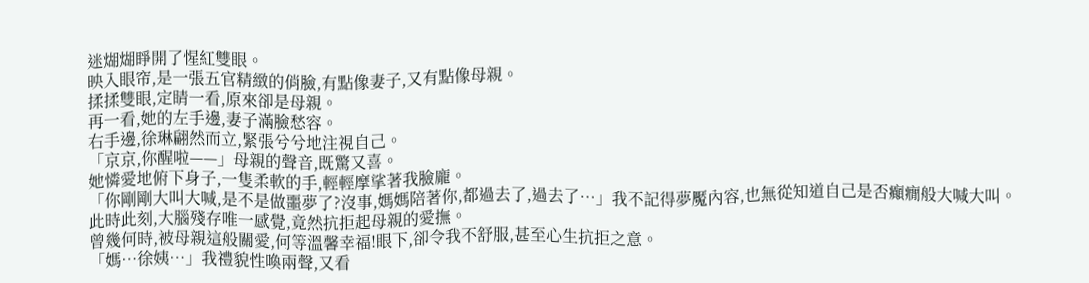迷煳煳睜開了惺紅雙眼。
映入眼帘,是一張五官精緻的俏臉,有點像妻子,又有點像母親。
揉揉雙眼,定睛一看,原來卻是母親。
再一看,她的左手邊,妻子滿臉愁容。
右手邊,徐琳翩然而立,緊張兮兮地注視自己。
「京京,你醒啦——」母親的聲音,既驚又喜。
她憐愛地俯下身子,一隻柔軟的手,輕輕摩挲著我臉龐。
「你剛剛大叫大喊,是不是做噩夢了?沒事,媽媽陪著你,都過去了,過去了…」我不記得夢魘內容,也無從知道自己是否癲癇般大喊大叫。
此時此刻,大腦殘存唯一感覺,竟然抗拒起母親的愛撫。
曾幾何時,被母親這般關愛,何等溫馨幸福!眼下,卻令我不舒服,甚至心生抗拒之意。
「媽…徐姨…」我禮貌性喚兩聲,又看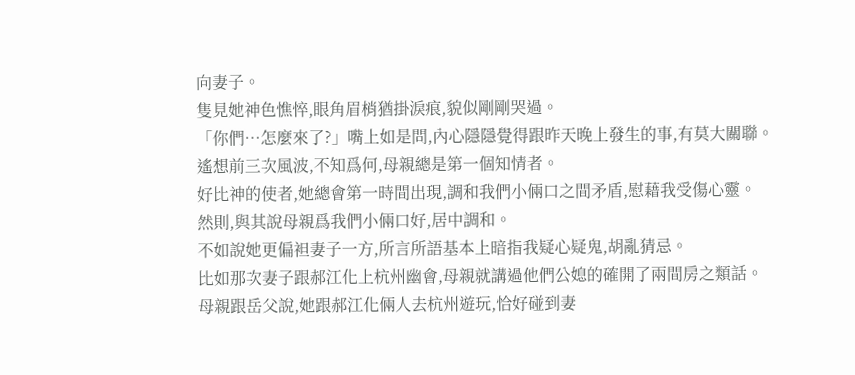向妻子。
隻見她神色憔悴,眼角眉梢猶掛淚痕,貌似剛剛哭過。
「你們…怎麼來了?」嘴上如是問,內心隱隱覺得跟昨天晚上發生的事,有莫大關聯。
遙想前三次風波,不知爲何,母親總是第一個知情者。
好比神的使者,她總會第一時間出現,調和我們小倆口之間矛盾,慰藉我受傷心靈。
然則,與其說母親爲我們小倆口好,居中調和。
不如說她更偏袒妻子一方,所言所語基本上暗指我疑心疑鬼,胡亂猜忌。
比如那次妻子跟郝江化上杭州幽會,母親就講過他們公媳的確開了兩間房之類話。
母親跟岳父說,她跟郝江化倆人去杭州遊玩,恰好碰到妻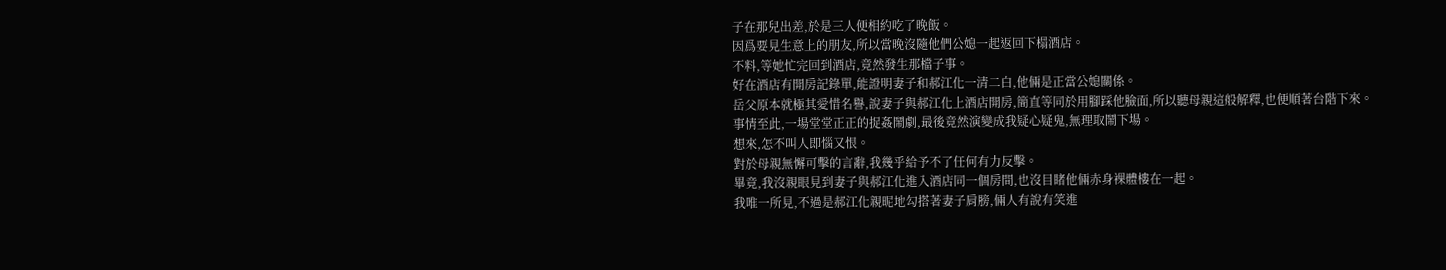子在那兒出差,於是三人便相約吃了晚飯。
因爲要見生意上的朋友,所以當晚沒隨他們公媳一起返回下榻酒店。
不料,等她忙完回到酒店,竟然發生那檔子事。
好在酒店有開房記錄單,能證明妻子和郝江化一清二白,他倆是正當公媳關係。
岳父原本就極其愛惜名譽,說妻子與郝江化上酒店開房,簡直等同於用腳踩他臉面,所以聽母親這般解釋,也便順著台階下來。
事情至此,一場堂堂正正的捉姦鬧劇,最後竟然演變成我疑心疑鬼,無理取鬧下場。
想來,怎不叫人即惱又恨。
對於母親無懈可擊的言辭,我幾乎給予不了任何有力反擊。
畢竟,我沒親眼見到妻子與郝江化進入酒店同一個房間,也沒目睹他倆赤身裸體樓在一起。
我唯一所見,不過是郝江化親昵地勾搭著妻子肩膀,倆人有說有笑進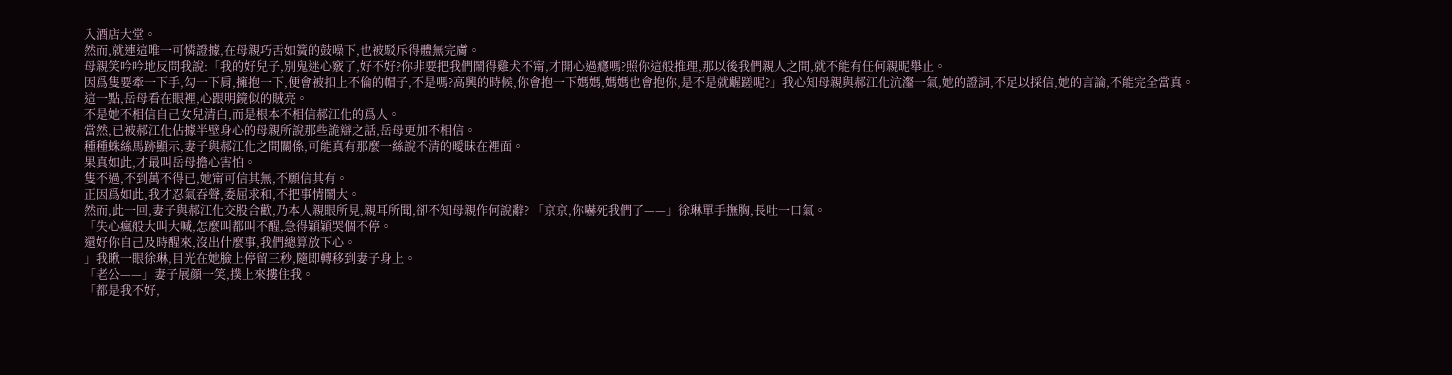入酒店大堂。
然而,就連這唯一可憐證據,在母親巧舌如簧的鼓噪下,也被駁斥得體無完膚。
母親笑吟吟地反問我說:「我的好兒子,別鬼迷心竅了,好不好?你非要把我們鬧得雞犬不甯,才開心過癮嗎?照你這般推理,那以後我們親人之間,就不能有任何親昵舉止。
因爲隻要牽一下手,勾一下肩,擁抱一下,便會被扣上不倫的帽子,不是嗎?高興的時候,你會抱一下媽媽,媽媽也會抱你,是不是就齷蹉呢?」我心知母親與郝江化沆瀣一氣,她的證詞,不足以採信,她的言論,不能完全當真。
這一點,岳母看在眼裡,心跟明鏡似的賊亮。
不是她不相信自己女兒清白,而是根本不相信郝江化的爲人。
當然,已被郝江化佔據半壁身心的母親所說那些詭辯之話,岳母更加不相信。
種種蛛絲馬跡顯示,妻子與郝江化之間關係,可能真有那麼一絲說不清的曖昧在裡面。
果真如此,才最叫岳母擔心害怕。
隻不過,不到萬不得已,她甯可信其無,不願信其有。
正因爲如此,我才忍氣吞聲,委屈求和,不把事情鬧大。
然而,此一回,妻子與郝江化交股合歡,乃本人親眼所見,親耳所聞,卻不知母親作何說辭? 「京京,你嚇死我們了——」徐琳單手撫胸,長吐一口氣。
「失心瘋般大叫大喊,怎麼叫都叫不醒,急得穎穎哭個不停。
還好你自己及時醒來,沒出什麼事,我們總算放下心。
」我瞅一眼徐琳,目光在她臉上停留三秒,隨即轉移到妻子身上。
「老公——」妻子展顔一笑,撲上來摟住我。
「都是我不好,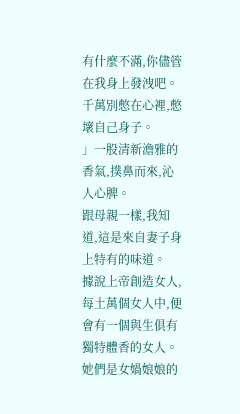有什麼不滿,你儘管在我身上發洩吧。
千萬別憋在心裡,憋壞自己身子。
」一股清新澹雅的香氣,撲鼻而來,沁人心脾。
跟母親一樣,我知道,這是來自妻子身上特有的味道。
據說上帝創造女人,每土萬個女人中,便會有一個與生俱有獨特體香的女人。
她們是女媧娘娘的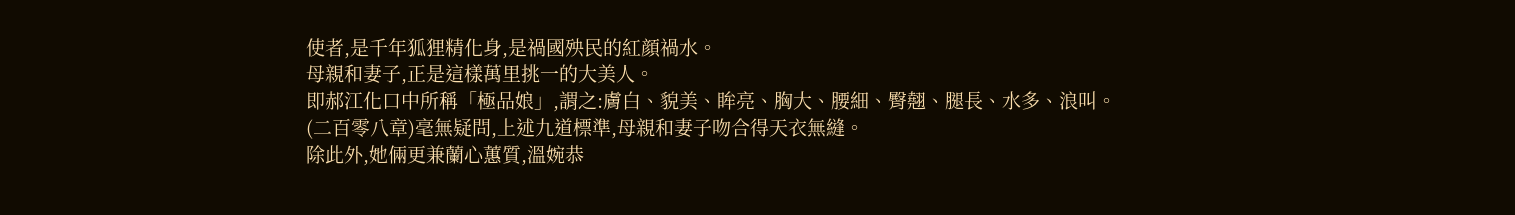使者,是千年狐狸精化身,是禍國殃民的紅顔禍水。
母親和妻子,正是這樣萬里挑一的大美人。
即郝江化口中所稱「極品娘」,謂之:膚白、貌美、眸亮、胸大、腰細、臀翹、腿長、水多、浪叫。
(二百零八章)毫無疑問,上述九道標準,母親和妻子吻合得天衣無縫。
除此外,她倆更兼蘭心蕙質,溫婉恭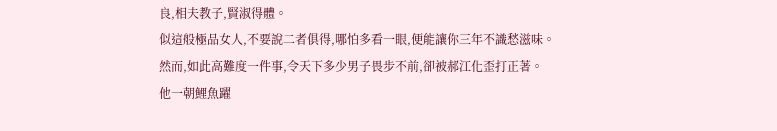良,相夫教子,賢淑得體。
似這般極品女人,不要說二者俱得,哪怕多看一眼,便能讓你三年不識愁滋味。
然而,如此高難度一件事,令天下多少男子畏步不前,卻被郝江化歪打正著。
他一朝鯉魚躍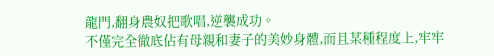龍門,翻身農奴把歌唱,逆襲成功。
不僅完全徹底佔有母親和妻子的美妙身體,而且某種程度上,牢牢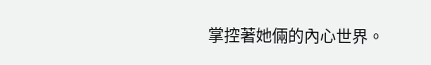掌控著她倆的內心世界。